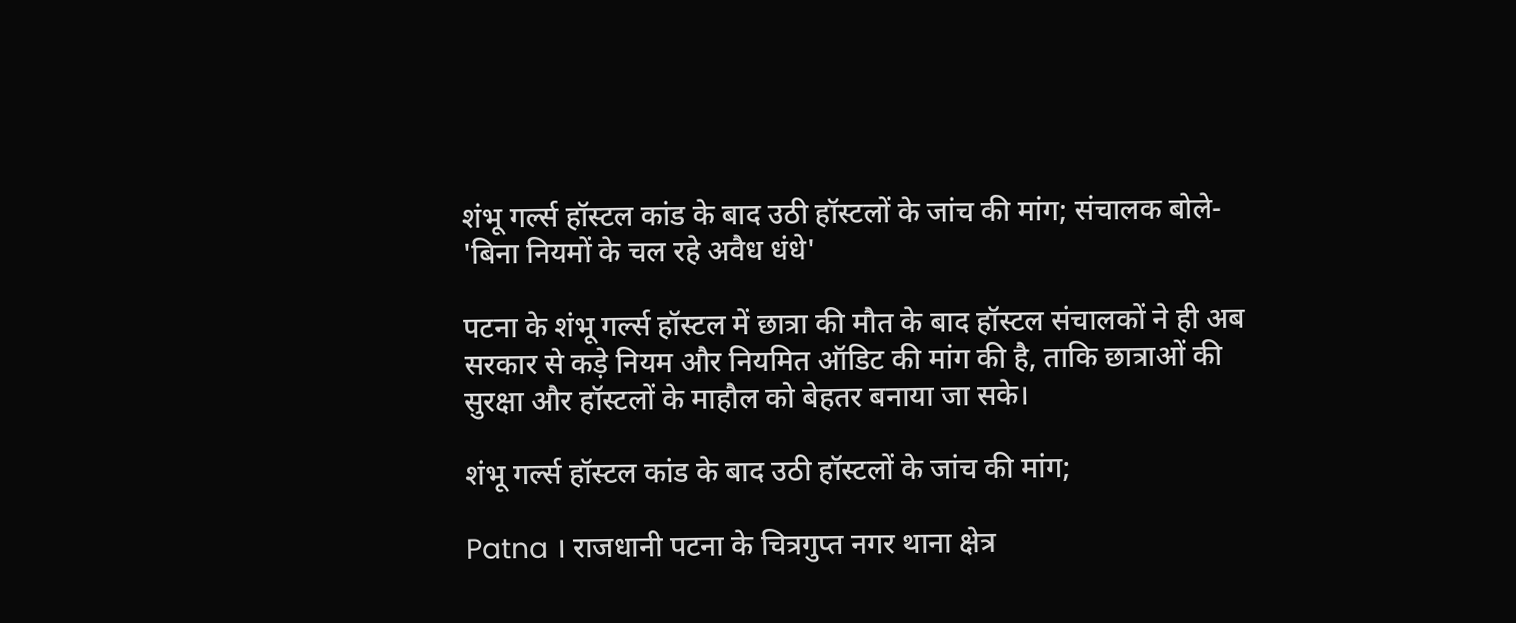शंभू गर्ल्स हॉस्टल कांड के बाद उठी हॉस्टलों के जांच की मांग; संचालक बोले- 'बिना नियमों के चल रहे अवैध धंधे'

पटना के शंभू गर्ल्स हॉस्टल में छात्रा की मौत के बाद हॉस्टल संचालकों ने ही अब सरकार से कड़े नियम और नियमित ऑडिट की मांग की है, ताकि छात्राओं की सुरक्षा और हॉस्टलों के माहौल को बेहतर बनाया जा सके।

शंभू गर्ल्स हॉस्टल कांड के बाद उठी हॉस्टलों के जांच की मांग;

Patna । राजधानी पटना के चित्रगुप्त नगर थाना क्षेत्र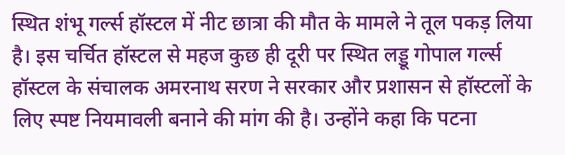स्थित शंभू गर्ल्स हॉस्टल में नीट छात्रा की मौत के मामले ने तूल पकड़ लिया है। इस चर्चित हॉस्टल से महज कुछ ही दूरी पर स्थित लड्डू गोपाल गर्ल्स हॉस्टल के संचालक अमरनाथ सरण ने सरकार और प्रशासन से हॉस्टलों के लिए स्पष्ट नियमावली बनाने की मांग की है। उन्होंने कहा कि पटना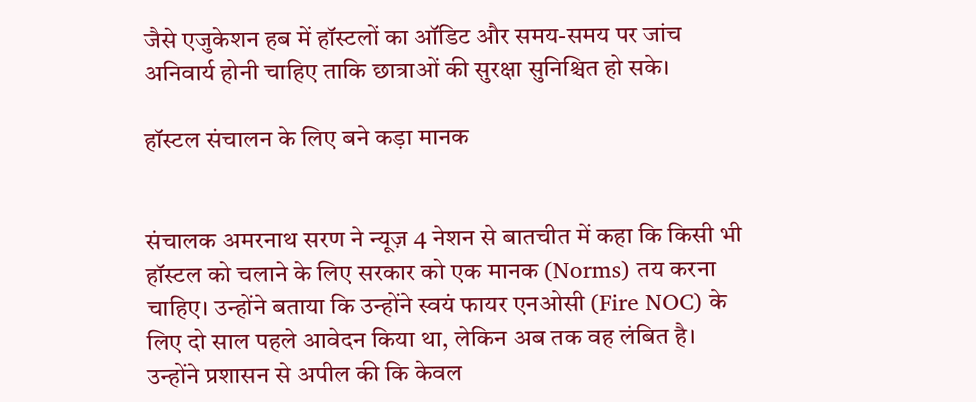जैसे एजुकेशन हब में हॉस्टलों का ऑडिट और समय-समय पर जांच अनिवार्य होनी चाहिए ताकि छात्राओं की सुरक्षा सुनिश्चित हो सके।

हॉस्टल संचालन के लिए बने कड़ा मानक


संचालक अमरनाथ सरण ने न्यूज़ 4 नेशन से बातचीत में कहा कि किसी भी हॉस्टल को चलाने के लिए सरकार को एक मानक (Norms) तय करना चाहिए। उन्होंने बताया कि उन्होंने स्वयं फायर एनओसी (Fire NOC) के लिए दो साल पहले आवेदन किया था, लेकिन अब तक वह लंबित है। उन्होंने प्रशासन से अपील की कि केवल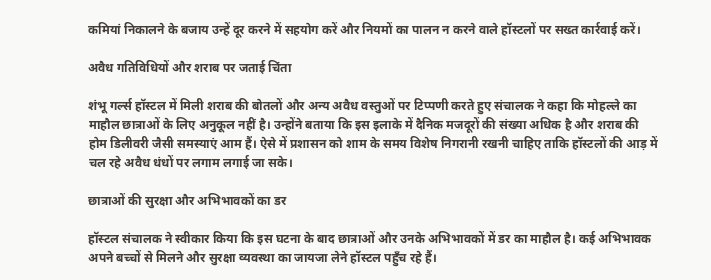कमियां निकालने के बजाय उन्हें दूर करने में सहयोग करें और नियमों का पालन न करने वाले हॉस्टलों पर सख्त कार्रवाई करें।

अवैध गतिविधियों और शराब पर जताई चिंता

शंभू गर्ल्स हॉस्टल में मिली शराब की बोतलों और अन्य अवैध वस्तुओं पर टिप्पणी करते हुए संचालक ने कहा कि मोहल्ले का माहौल छात्राओं के लिए अनुकूल नहीं है। उन्होंने बताया कि इस इलाके में दैनिक मजदूरों की संख्या अधिक है और शराब की होम डिलीवरी जैसी समस्याएं आम हैं। ऐसे में प्रशासन को शाम के समय विशेष निगरानी रखनी चाहिए ताकि हॉस्टलों की आड़ में चल रहे अवैध धंधों पर लगाम लगाई जा सके।

छात्राओं की सुरक्षा और अभिभावकों का डर

हॉस्टल संचालक ने स्वीकार किया कि इस घटना के बाद छात्राओं और उनके अभिभावकों में डर का माहौल है। कई अभिभावक अपने बच्चों से मिलने और सुरक्षा व्यवस्था का जायजा लेने हॉस्टल पहुँच रहे हैं।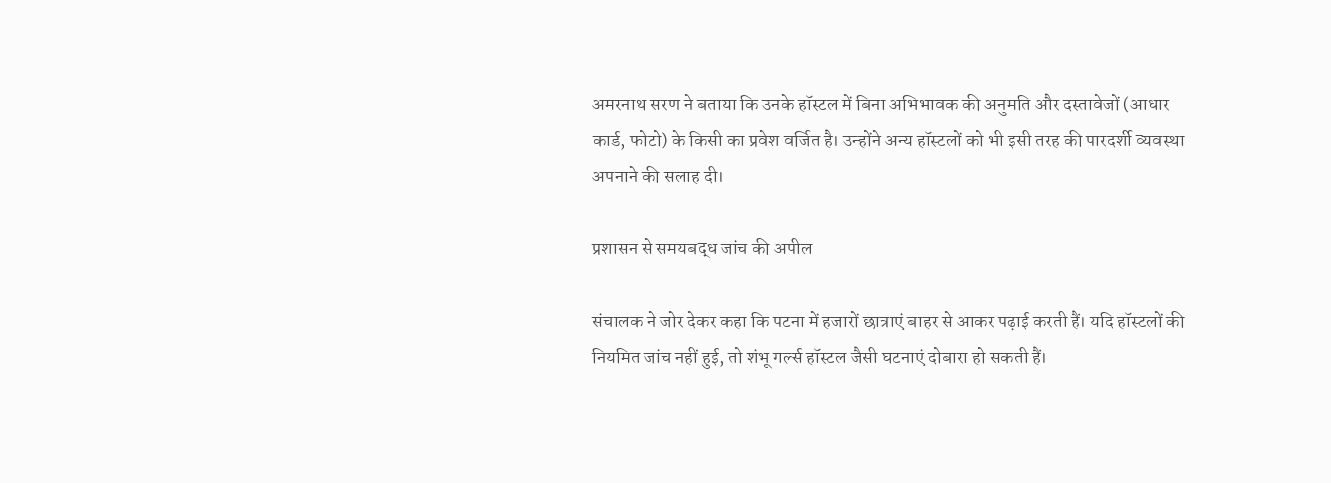अमरनाथ सरण ने बताया कि उनके हॉस्टल में बिना अभिभावक की अनुमति और दस्तावेजों (आधार कार्ड, फोटो) के किसी का प्रवेश वर्जित है। उन्होंने अन्य हॉस्टलों को भी इसी तरह की पारदर्शी व्यवस्था अपनाने की सलाह दी।

प्रशासन से समयबद्ध जांच की अपील

संचालक ने जोर देकर कहा कि पटना में हजारों छात्राएं बाहर से आकर पढ़ाई करती हैं। यदि हॉस्टलों की नियमित जांच नहीं हुई, तो शंभू गर्ल्स हॉस्टल जैसी घटनाएं दोबारा हो सकती हैं।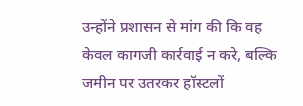उन्होंने प्रशासन से मांग की कि वह केवल कागजी कार्रवाई न करे, बल्कि जमीन पर उतरकर हॉस्टलों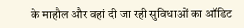के माहौल और वहां दी जा रही सुविधाओं का ऑडिट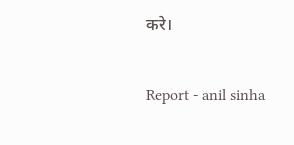करे।

Report - anil sinha